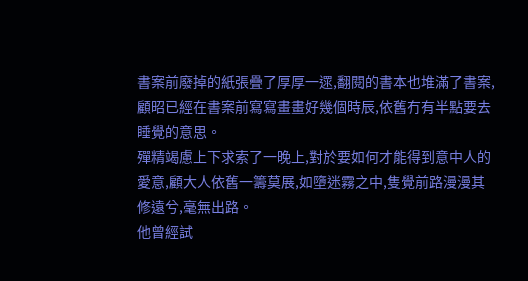書案前廢掉的紙張疊了厚厚一遝,翻閱的書本也堆滿了書案,顧昭已經在書案前寫寫畫畫好幾個時辰,依舊冇有半點要去睡覺的意思。
殫精竭慮上下求索了一晚上,對於要如何才能得到意中人的愛意,顧大人依舊一籌莫展,如墮迷霧之中,隻覺前路漫漫其修遠兮,毫無出路。
他曾經試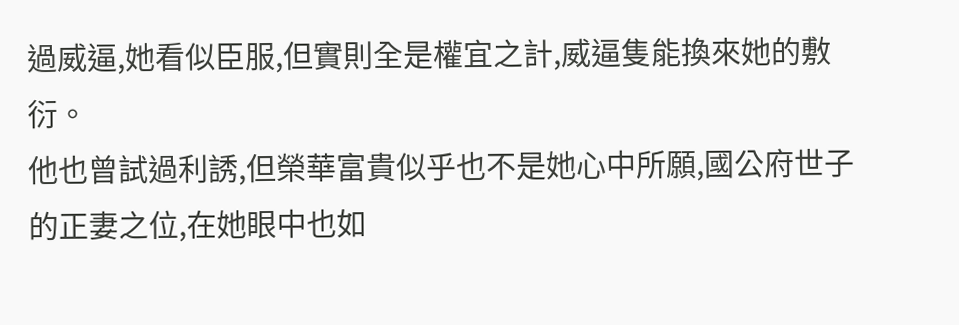過威逼,她看似臣服,但實則全是權宜之計,威逼隻能換來她的敷衍。
他也曾試過利誘,但榮華富貴似乎也不是她心中所願,國公府世子的正妻之位,在她眼中也如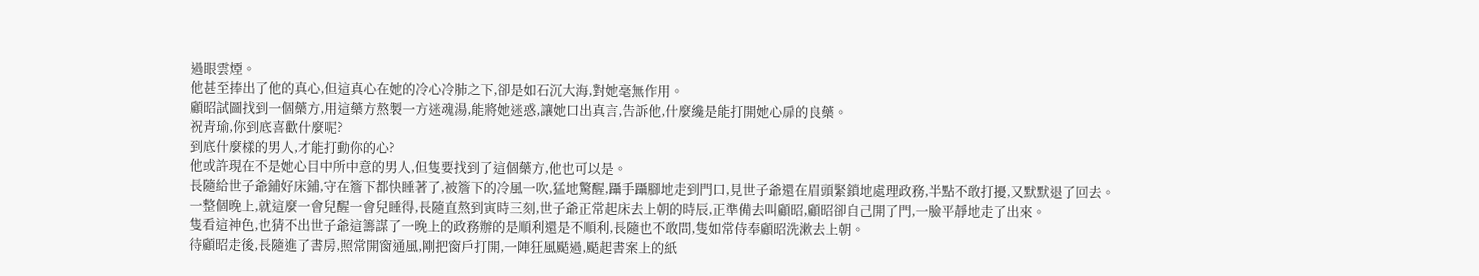過眼雲煙。
他甚至捧出了他的真心,但這真心在她的冷心冷肺之下,卻是如石沉大海,對她毫無作用。
顧昭試圖找到一個藥方,用這藥方熬製一方迷魂湯,能將她迷惑,讓她口出真言,告訴他,什麼纔是能打開她心扉的良藥。
祝青瑜,你到底喜歡什麼呢?
到底什麼樣的男人,才能打動你的心?
他或許現在不是她心目中所中意的男人,但隻要找到了這個藥方,他也可以是。
長隨給世子爺鋪好床鋪,守在簷下都快睡著了,被簷下的冷風一吹,猛地驚醒,躡手躡腳地走到門口,見世子爺還在眉頭緊鎖地處理政務,半點不敢打擾,又默默退了回去。
一整個晚上,就這麼一會兒醒一會兒睡得,長隨直熬到寅時三刻,世子爺正常起床去上朝的時辰,正準備去叫顧昭,顧昭卻自己開了門,一臉平靜地走了出來。
隻看這神色,也猜不出世子爺這籌謀了一晚上的政務辦的是順利還是不順利,長隨也不敢問,隻如常侍奉顧昭洗漱去上朝。
待顧昭走後,長隨進了書房,照常開窗通風,剛把窗戶打開,一陣狂風颳過,颳起書案上的紙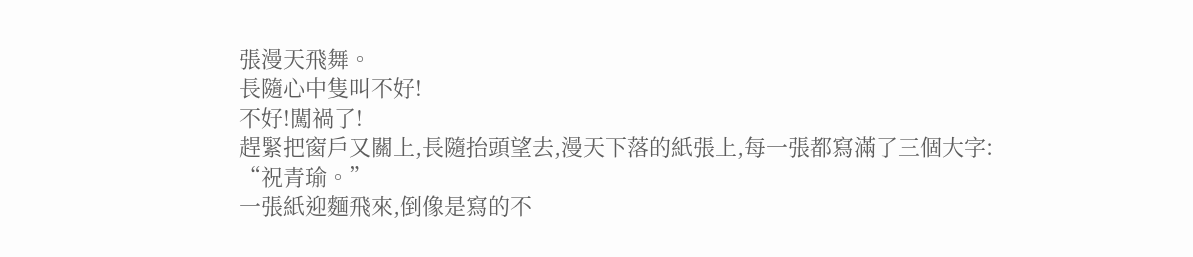張漫天飛舞。
長隨心中隻叫不好!
不好!闖禍了!
趕緊把窗戶又關上,長隨抬頭望去,漫天下落的紙張上,每一張都寫滿了三個大字:
“祝青瑜。”
一張紙迎麵飛來,倒像是寫的不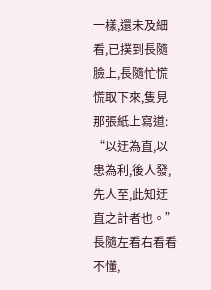一樣,還未及細看,已撲到長隨臉上,長隨忙慌慌取下來,隻見那張紙上寫道:
“以迂為直,以患為利,後人發,先人至,此知迂直之計者也。”
長隨左看右看看不懂,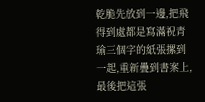乾脆先放到一邊,把飛得到處都是寫滿祝青瑜三個字的紙張摞到一起,重新疊到書案上,最後把這張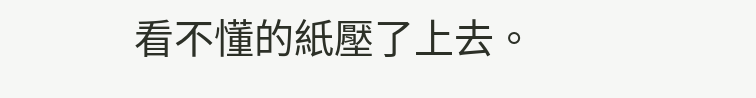看不懂的紙壓了上去。